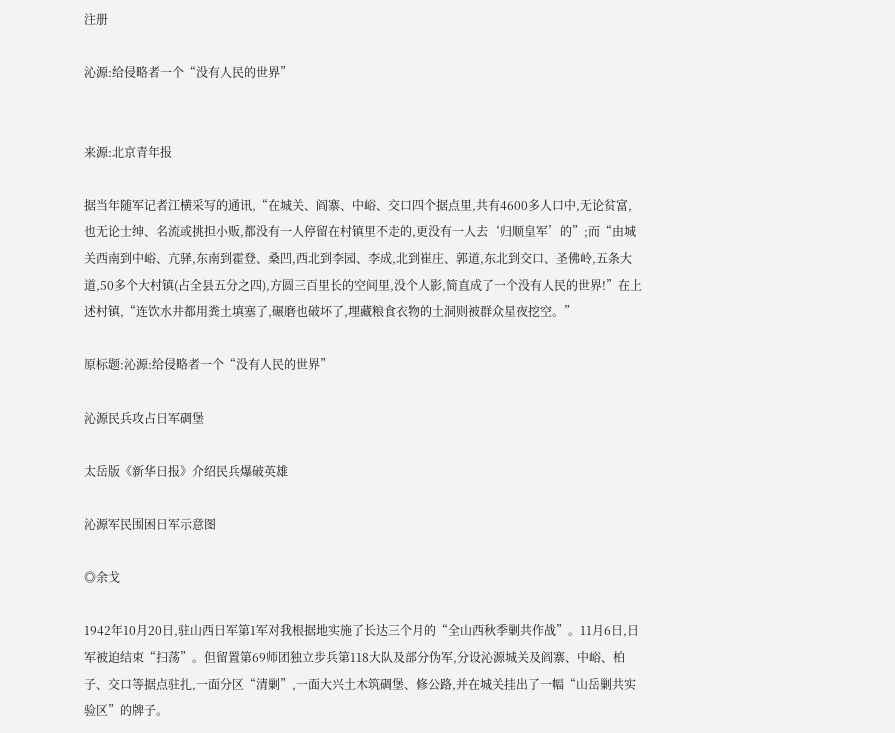注册

沁源:给侵略者一个“没有人民的世界”


来源:北京青年报

据当年随军记者江横采写的通讯,“在城关、阎寨、中峪、交口四个据点里,共有4600多人口中,无论贫富,也无论士绅、名流或挑担小贩,都没有一人停留在村镇里不走的,更没有一人去‘归顺皇军’的”;而“由城关西南到中峪、亢驿,东南到霍登、桑凹,西北到李园、李成,北到崔庄、郭道,东北到交口、圣佛岭,五条大道,50多个大村镇(占全县五分之四),方圆三百里长的空间里,没个人影,简直成了一个没有人民的世界!”在上述村镇,“连饮水井都用粪土填塞了,碾磨也破坏了,埋藏粮食衣物的土洞则被群众星夜挖空。”

原标题:沁源:给侵略者一个“没有人民的世界”

沁源民兵攻占日军碉堡

太岳版《新华日报》介绍民兵爆破英雄

沁源军民围困日军示意图

◎余戈

1942年10月20日,驻山西日军第1军对我根据地实施了长达三个月的“全山西秋季剿共作战”。11月6日,日军被迫结束“扫荡”。但留置第69师团独立步兵第118大队及部分伪军,分设沁源城关及阎寨、中峪、柏子、交口等据点驻扎,一面分区“清剿”,一面大兴土木筑碉堡、修公路,并在城关挂出了一幅“山岳剿共实验区”的牌子。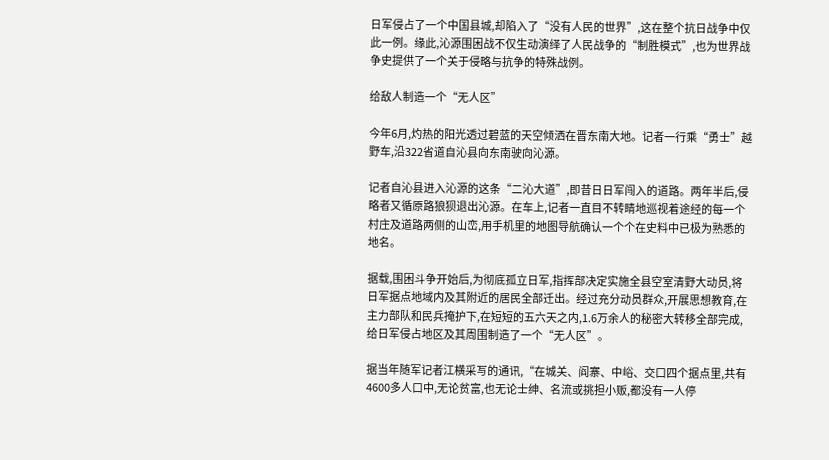日军侵占了一个中国县城,却陷入了“没有人民的世界”,这在整个抗日战争中仅此一例。缘此,沁源围困战不仅生动演绎了人民战争的“制胜模式”,也为世界战争史提供了一个关于侵略与抗争的特殊战例。

给敌人制造一个“无人区”

今年6月,灼热的阳光透过碧蓝的天空倾洒在晋东南大地。记者一行乘“勇士”越野车,沿322省道自沁县向东南驶向沁源。

记者自沁县进入沁源的这条“二沁大道”,即昔日日军闯入的道路。两年半后,侵略者又循原路狼狈退出沁源。在车上,记者一直目不转睛地巡视着途经的每一个村庄及道路两侧的山峦,用手机里的地图导航确认一个个在史料中已极为熟悉的地名。

据载,围困斗争开始后,为彻底孤立日军,指挥部决定实施全县空室清野大动员,将日军据点地域内及其附近的居民全部迁出。经过充分动员群众,开展思想教育,在主力部队和民兵掩护下,在短短的五六天之内,1.6万余人的秘密大转移全部完成,给日军侵占地区及其周围制造了一个“无人区”。

据当年随军记者江横采写的通讯,“在城关、阎寨、中峪、交口四个据点里,共有4600多人口中,无论贫富,也无论士绅、名流或挑担小贩,都没有一人停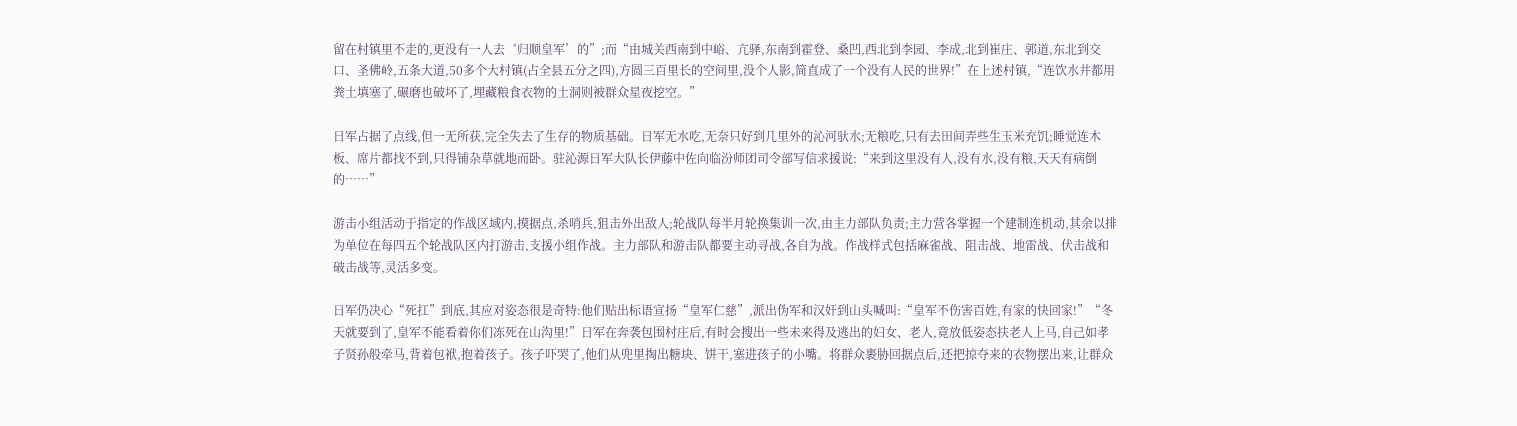留在村镇里不走的,更没有一人去‘归顺皇军’的”;而“由城关西南到中峪、亢驿,东南到霍登、桑凹,西北到李园、李成,北到崔庄、郭道,东北到交口、圣佛岭,五条大道,50多个大村镇(占全县五分之四),方圆三百里长的空间里,没个人影,简直成了一个没有人民的世界!”在上述村镇,“连饮水井都用粪土填塞了,碾磨也破坏了,埋藏粮食衣物的土洞则被群众星夜挖空。”

日军占据了点线,但一无所获,完全失去了生存的物质基础。日军无水吃,无奈只好到几里外的沁河驮水;无粮吃,只有去田间弄些生玉米充饥;睡觉连木板、席片都找不到,只得铺杂草就地而卧。驻沁源日军大队长伊藤中佐向临汾师团司令部写信求援说:“来到这里没有人,没有水,没有粮,天天有病倒的……”

游击小组活动于指定的作战区域内,摸据点,杀哨兵,狙击外出敌人;轮战队每半月轮换集训一次,由主力部队负责;主力营各掌握一个建制连机动,其余以排为单位在每四五个轮战队区内打游击,支援小组作战。主力部队和游击队都要主动寻战,各自为战。作战样式包括麻雀战、阻击战、地雷战、伏击战和破击战等,灵活多变。

日军仍决心“死扛”到底,其应对姿态很是奇特:他们贴出标语宣扬“皇军仁慈”,派出伪军和汉奸到山头喊叫:“皇军不伤害百姓,有家的快回家!”“冬天就要到了,皇军不能看着你们冻死在山沟里!”日军在奔袭包围村庄后,有时会搜出一些未来得及逃出的妇女、老人,竟放低姿态扶老人上马,自己如孝子贤孙般牵马,背着包袱,抱着孩子。孩子吓哭了,他们从兜里掏出糖块、饼干,塞进孩子的小嘴。将群众裹胁回据点后,还把掠夺来的衣物摆出来,让群众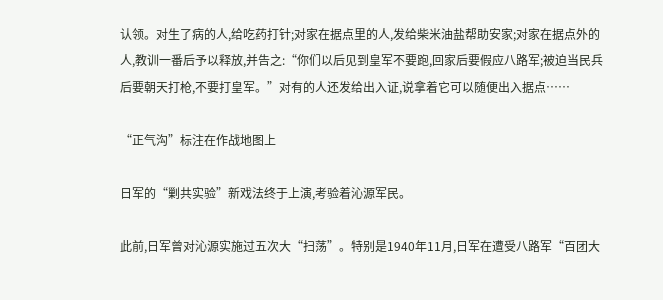认领。对生了病的人,给吃药打针;对家在据点里的人,发给柴米油盐帮助安家;对家在据点外的人,教训一番后予以释放,并告之:“你们以后见到皇军不要跑,回家后要假应八路军;被迫当民兵后要朝天打枪,不要打皇军。”对有的人还发给出入证,说拿着它可以随便出入据点……

“正气沟”标注在作战地图上

日军的“剿共实验”新戏法终于上演,考验着沁源军民。

此前,日军曾对沁源实施过五次大“扫荡”。特别是1940年11月,日军在遭受八路军“百团大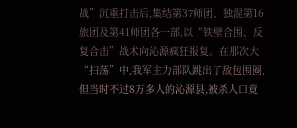战”沉重打击后,集结第37师团、独混第16旅团及第41师团各一部,以“铁壁合围、反复合击”战术向沁源疯狂报复。在那次大“扫荡”中,我军主力部队跳出了敌包围圈,但当时不过8万多人的沁源县,被杀人口竟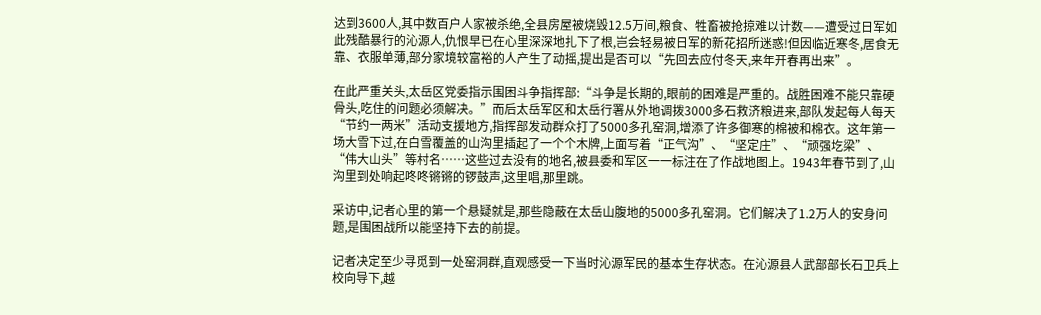达到3600人,其中数百户人家被杀绝,全县房屋被烧毁12.5万间,粮食、牲畜被抢掠难以计数——遭受过日军如此残酷暴行的沁源人,仇恨早已在心里深深地扎下了根,岂会轻易被日军的新花招所迷惑!但因临近寒冬,居食无靠、衣服单薄,部分家境较富裕的人产生了动摇,提出是否可以“先回去应付冬天,来年开春再出来”。

在此严重关头,太岳区党委指示围困斗争指挥部:“斗争是长期的,眼前的困难是严重的。战胜困难不能只靠硬骨头,吃住的问题必须解决。”而后太岳军区和太岳行署从外地调拨3000多石救济粮进来,部队发起每人每天“节约一两米”活动支援地方,指挥部发动群众打了5000多孔窑洞,增添了许多御寒的棉被和棉衣。这年第一场大雪下过,在白雪覆盖的山沟里插起了一个个木牌,上面写着“正气沟”、“坚定庄”、“顽强圪梁”、“伟大山头”等村名……这些过去没有的地名,被县委和军区一一标注在了作战地图上。1943年春节到了,山沟里到处响起咚咚锵锵的锣鼓声,这里唱,那里跳。

采访中,记者心里的第一个悬疑就是,那些隐蔽在太岳山腹地的5000多孔窑洞。它们解决了1.2万人的安身问题,是围困战所以能坚持下去的前提。

记者决定至少寻觅到一处窑洞群,直观感受一下当时沁源军民的基本生存状态。在沁源县人武部部长石卫兵上校向导下,越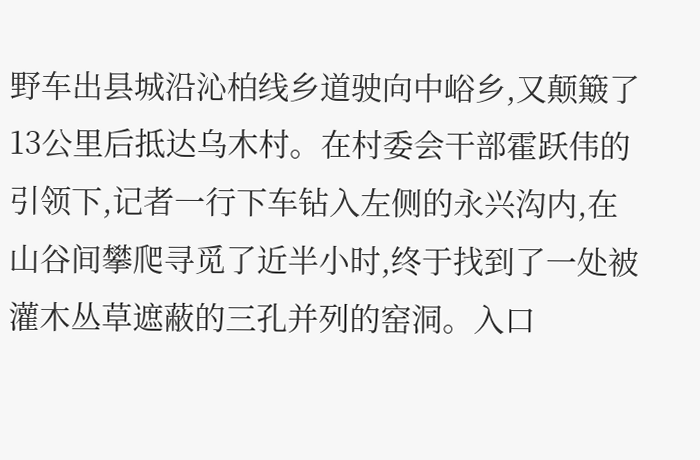野车出县城沿沁柏线乡道驶向中峪乡,又颠簸了13公里后抵达乌木村。在村委会干部霍跃伟的引领下,记者一行下车钻入左侧的永兴沟内,在山谷间攀爬寻觅了近半小时,终于找到了一处被灌木丛草遮蔽的三孔并列的窑洞。入口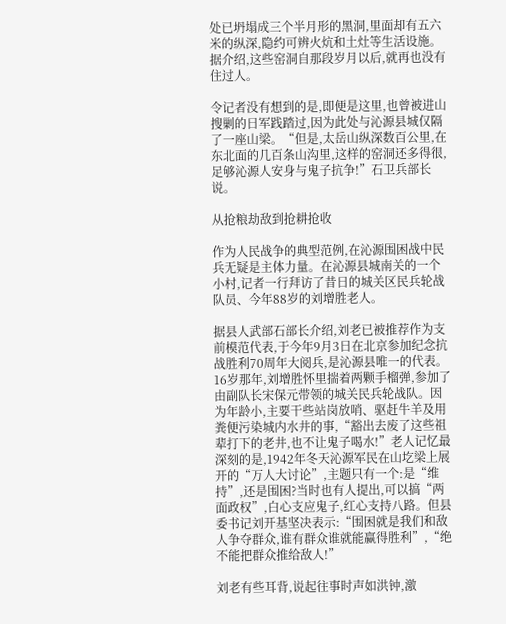处已坍塌成三个半月形的黑洞,里面却有五六米的纵深,隐约可辨火炕和土灶等生活设施。据介绍,这些窑洞自那段岁月以后,就再也没有住过人。

令记者没有想到的是,即便是这里,也曾被进山搜剿的日军践踏过,因为此处与沁源县城仅隔了一座山梁。“但是,太岳山纵深数百公里,在东北面的几百条山沟里,这样的窑洞还多得很,足够沁源人安身与鬼子抗争!”石卫兵部长说。

从抢粮劫敌到抢耕抢收

作为人民战争的典型范例,在沁源围困战中民兵无疑是主体力量。在沁源县城南关的一个小村,记者一行拜访了昔日的城关区民兵轮战队员、今年88岁的刘增胜老人。

据县人武部石部长介绍,刘老已被推荐作为支前模范代表,于今年9月3日在北京参加纪念抗战胜利70周年大阅兵,是沁源县唯一的代表。16岁那年,刘增胜怀里揣着两颗手榴弹,参加了由副队长宋保元带领的城关民兵轮战队。因为年龄小,主要干些站岗放哨、驱赶牛羊及用粪便污染城内水井的事,“豁出去废了这些祖辈打下的老井,也不让鬼子喝水!”老人记忆最深刻的是,1942年冬天沁源军民在山圪梁上展开的“万人大讨论”,主题只有一个:是“维持”,还是围困?当时也有人提出,可以搞“两面政权”,白心支应鬼子,红心支持八路。但县委书记刘开基坚决表示:“围困就是我们和敌人争夺群众,谁有群众谁就能赢得胜利”,“绝不能把群众推给敌人!”

刘老有些耳背,说起往事时声如洪钟,激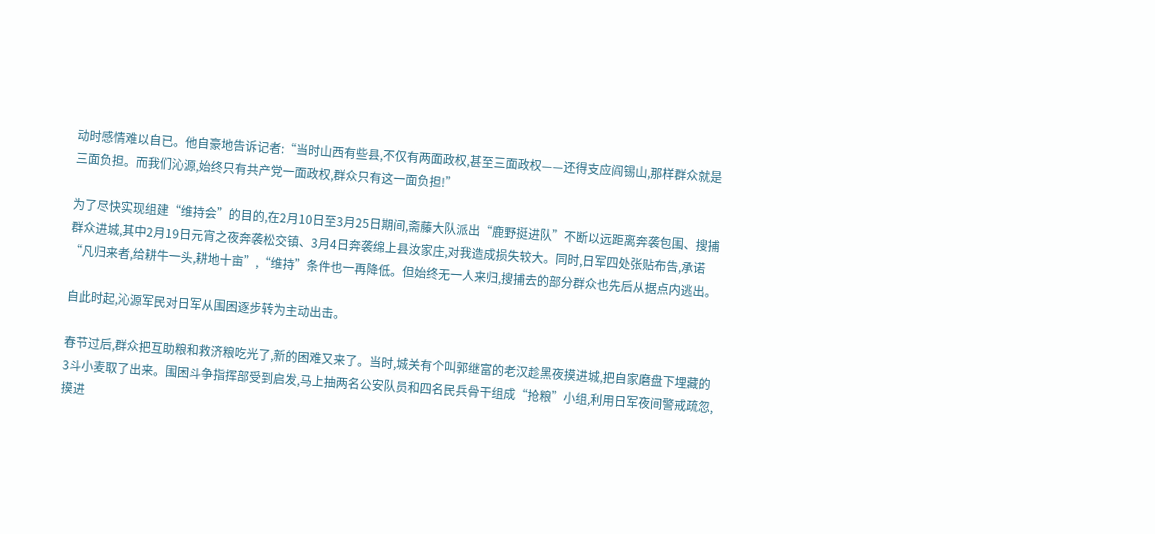动时感情难以自已。他自豪地告诉记者:“当时山西有些县,不仅有两面政权,甚至三面政权——还得支应阎锡山,那样群众就是三面负担。而我们沁源,始终只有共产党一面政权,群众只有这一面负担!”

为了尽快实现组建“维持会”的目的,在2月10日至3月25日期间,斋藤大队派出“鹿野挺进队”不断以远距离奔袭包围、搜捕群众进城,其中2月19日元宵之夜奔袭松交镇、3月4日奔袭绵上县汝家庄,对我造成损失较大。同时,日军四处张贴布告,承诺“凡归来者,给耕牛一头,耕地十亩”,“维持”条件也一再降低。但始终无一人来归,搜捕去的部分群众也先后从据点内逃出。

自此时起,沁源军民对日军从围困逐步转为主动出击。

春节过后,群众把互助粮和救济粮吃光了,新的困难又来了。当时,城关有个叫郭继富的老汉趁黑夜摸进城,把自家磨盘下埋藏的3斗小麦取了出来。围困斗争指挥部受到启发,马上抽两名公安队员和四名民兵骨干组成“抢粮”小组,利用日军夜间警戒疏忽,摸进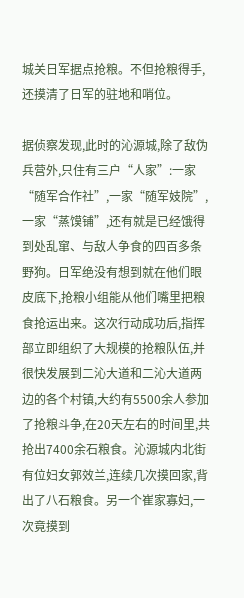城关日军据点抢粮。不但抢粮得手,还摸清了日军的驻地和哨位。

据侦察发现,此时的沁源城,除了敌伪兵营外,只住有三户“人家”:一家“随军合作社”,一家“随军妓院”,一家“蒸馍铺”,还有就是已经饿得到处乱窜、与敌人争食的四百多条野狗。日军绝没有想到就在他们眼皮底下,抢粮小组能从他们嘴里把粮食抢运出来。这次行动成功后,指挥部立即组织了大规模的抢粮队伍,并很快发展到二沁大道和二沁大道两边的各个村镇,大约有5500余人参加了抢粮斗争,在20天左右的时间里,共抢出7400余石粮食。沁源城内北街有位妇女郭效兰,连续几次摸回家,背出了八石粮食。另一个崔家寡妇,一次竟摸到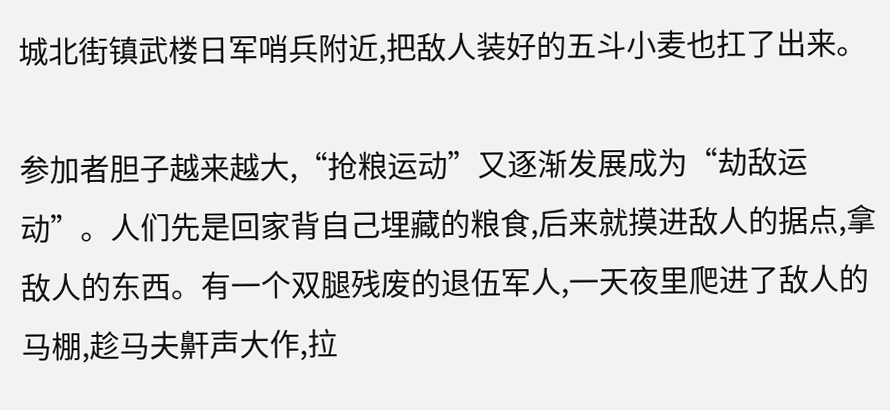城北街镇武楼日军哨兵附近,把敌人装好的五斗小麦也扛了出来。

参加者胆子越来越大,“抢粮运动”又逐渐发展成为“劫敌运动”。人们先是回家背自己埋藏的粮食,后来就摸进敌人的据点,拿敌人的东西。有一个双腿残废的退伍军人,一天夜里爬进了敌人的马棚,趁马夫鼾声大作,拉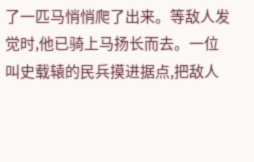了一匹马悄悄爬了出来。等敌人发觉时,他已骑上马扬长而去。一位叫史载辕的民兵摸进据点,把敌人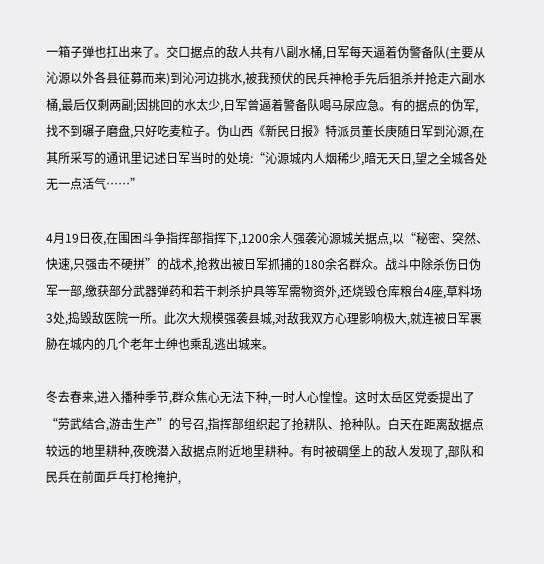一箱子弹也扛出来了。交口据点的敌人共有八副水桶,日军每天逼着伪警备队(主要从沁源以外各县征募而来)到沁河边挑水,被我预伏的民兵神枪手先后狙杀并抢走六副水桶,最后仅剩两副;因挑回的水太少,日军曾逼着警备队喝马尿应急。有的据点的伪军,找不到碾子磨盘,只好吃麦粒子。伪山西《新民日报》特派员董长庚随日军到沁源,在其所采写的通讯里记述日军当时的处境:“沁源城内人烟稀少,暗无天日,望之全城各处无一点活气……”

4月19日夜,在围困斗争指挥部指挥下,1200余人强袭沁源城关据点,以“秘密、突然、快速,只强击不硬拼”的战术,抢救出被日军抓捕的180余名群众。战斗中除杀伤日伪军一部,缴获部分武器弹药和若干刺杀护具等军需物资外,还烧毁仓库粮台4座,草料场3处,捣毁敌医院一所。此次大规模强袭县城,对敌我双方心理影响极大,就连被日军裹胁在城内的几个老年士绅也乘乱逃出城来。

冬去春来,进入播种季节,群众焦心无法下种,一时人心惶惶。这时太岳区党委提出了“劳武结合,游击生产”的号召,指挥部组织起了抢耕队、抢种队。白天在距离敌据点较远的地里耕种,夜晚潜入敌据点附近地里耕种。有时被碉堡上的敌人发现了,部队和民兵在前面乒乓打枪掩护,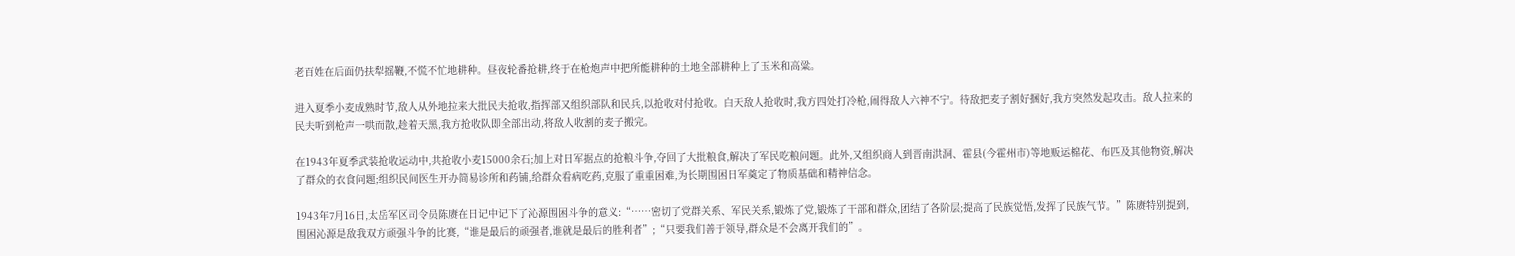老百姓在后面仍扶犁摇鞭,不慌不忙地耕种。昼夜轮番抢耕,终于在枪炮声中把所能耕种的土地全部耕种上了玉米和高粱。

进入夏季小麦成熟时节,敌人从外地拉来大批民夫抢收,指挥部又组织部队和民兵,以抢收对付抢收。白天敌人抢收时,我方四处打冷枪,闹得敌人六神不宁。待敌把麦子割好捆好,我方突然发起攻击。敌人拉来的民夫听到枪声一哄而散,趁着天黑,我方抢收队即全部出动,将敌人收割的麦子搬完。

在1943年夏季武装抢收运动中,共抢收小麦15000余石;加上对日军据点的抢粮斗争,夺回了大批粮食,解决了军民吃粮问题。此外,又组织商人到晋南洪洞、霍县(今霍州市)等地贩运棉花、布匹及其他物资,解决了群众的衣食问题;组织民间医生开办简易诊所和药铺,给群众看病吃药,克服了重重困难,为长期围困日军奠定了物质基础和精神信念。

1943年7月16日,太岳军区司令员陈赓在日记中记下了沁源围困斗争的意义:“……密切了党群关系、军民关系,锻炼了党,锻炼了干部和群众,团结了各阶层;提高了民族觉悟,发挥了民族气节。”陈赓特别提到,围困沁源是敌我双方顽强斗争的比赛,“谁是最后的顽强者,谁就是最后的胜利者”;“只要我们善于领导,群众是不会离开我们的”。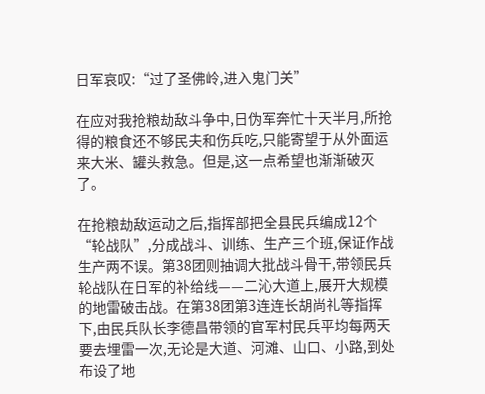日军哀叹:“过了圣佛岭,进入鬼门关”

在应对我抢粮劫敌斗争中,日伪军奔忙十天半月,所抢得的粮食还不够民夫和伤兵吃,只能寄望于从外面运来大米、罐头救急。但是,这一点希望也渐渐破灭了。

在抢粮劫敌运动之后,指挥部把全县民兵编成12个“轮战队”,分成战斗、训练、生产三个班,保证作战生产两不误。第38团则抽调大批战斗骨干,带领民兵轮战队在日军的补给线——二沁大道上,展开大规模的地雷破击战。在第38团第3连连长胡尚礼等指挥下,由民兵队长李德昌带领的官军村民兵平均每两天要去埋雷一次,无论是大道、河滩、山口、小路,到处布设了地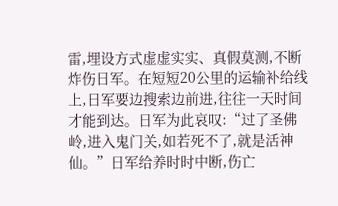雷,埋设方式虚虚实实、真假莫测,不断炸伤日军。在短短20公里的运输补给线上,日军要边搜索边前进,往往一天时间才能到达。日军为此哀叹:“过了圣佛岭,进入鬼门关,如若死不了,就是活神仙。”日军给养时时中断,伤亡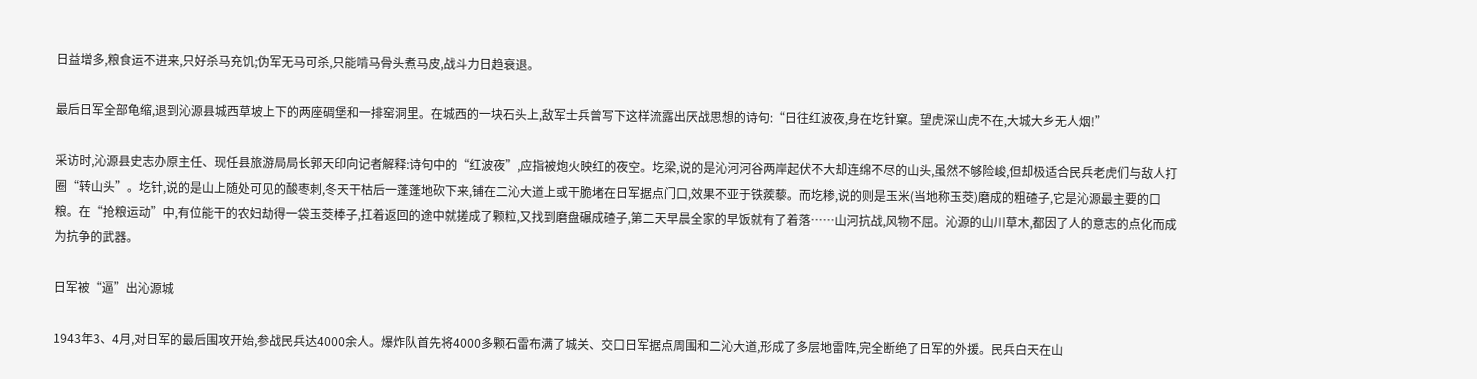日益增多,粮食运不进来,只好杀马充饥;伪军无马可杀,只能啃马骨头煮马皮,战斗力日趋衰退。

最后日军全部龟缩,退到沁源县城西草坡上下的两座碉堡和一排窑洞里。在城西的一块石头上,敌军士兵曾写下这样流露出厌战思想的诗句:“日往红波夜,身在圪针窠。望虎深山虎不在,大城大乡无人烟!”

采访时,沁源县史志办原主任、现任县旅游局局长郭天印向记者解释:诗句中的“红波夜”,应指被炮火映红的夜空。圪梁,说的是沁河河谷两岸起伏不大却连绵不尽的山头,虽然不够险峻,但却极适合民兵老虎们与敌人打圈“转山头”。圪针,说的是山上随处可见的酸枣刺,冬天干枯后一蓬蓬地砍下来,铺在二沁大道上或干脆堵在日军据点门口,效果不亚于铁蒺藜。而圪糁,说的则是玉米(当地称玉茭)磨成的粗碴子,它是沁源最主要的口粮。在“抢粮运动”中,有位能干的农妇劫得一袋玉茭棒子,扛着返回的途中就搓成了颗粒,又找到磨盘碾成碴子,第二天早晨全家的早饭就有了着落……山河抗战,风物不屈。沁源的山川草木,都因了人的意志的点化而成为抗争的武器。

日军被“逼”出沁源城

1943年3、4月,对日军的最后围攻开始,参战民兵达4000余人。爆炸队首先将4000多颗石雷布满了城关、交口日军据点周围和二沁大道,形成了多层地雷阵,完全断绝了日军的外援。民兵白天在山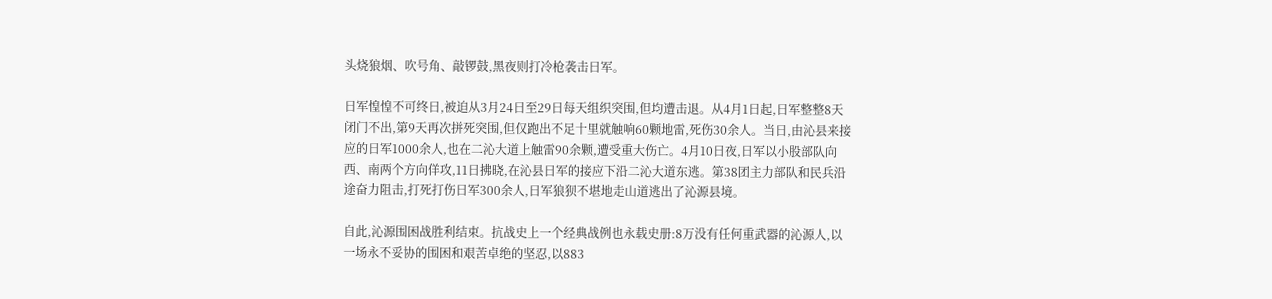头烧狼烟、吹号角、敲锣鼓,黑夜则打冷枪袭击日军。

日军惶惶不可终日,被迫从3月24日至29日每天组织突围,但均遭击退。从4月1日起,日军整整8天闭门不出,第9天再次拼死突围,但仅跑出不足十里就触响60颗地雷,死伤30余人。当日,由沁县来接应的日军1000余人,也在二沁大道上触雷90余颗,遭受重大伤亡。4月10日夜,日军以小股部队向西、南两个方向佯攻,11日拂晓,在沁县日军的接应下沿二沁大道东逃。第38团主力部队和民兵沿途奋力阻击,打死打伤日军300余人,日军狼狈不堪地走山道逃出了沁源县境。

自此,沁源围困战胜利结束。抗战史上一个经典战例也永载史册:8万没有任何重武器的沁源人,以一场永不妥协的围困和艰苦卓绝的坚忍,以883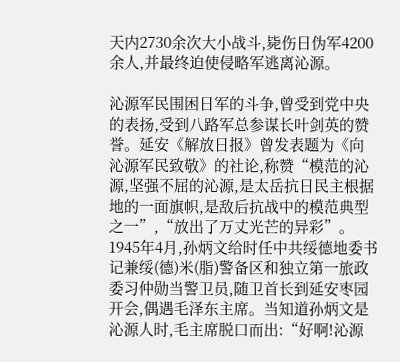天内2730余次大小战斗,毙伤日伪军4200余人,并最终迫使侵略军逃离沁源。

沁源军民围困日军的斗争,曾受到党中央的表扬,受到八路军总参谋长叶剑英的赞誉。延安《解放日报》曾发表题为《向沁源军民致敬》的社论,称赞“模范的沁源,坚强不屈的沁源,是太岳抗日民主根据地的一面旗帜,是敌后抗战中的模范典型之一”,“放出了万丈光芒的异彩”。1945年4月,孙炳文给时任中共绥德地委书记兼绥(德)米(脂)警备区和独立第一旅政委习仲勋当警卫员,随卫首长到延安枣园开会,偶遇毛泽东主席。当知道孙炳文是沁源人时,毛主席脱口而出:“好啊!沁源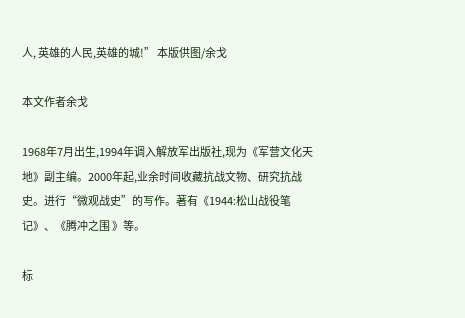人, 英雄的人民,英雄的城!” 本版供图/余戈

本文作者余戈

1968年7月出生,1994年调入解放军出版社,现为《军营文化天地》副主编。2000年起,业余时间收藏抗战文物、研究抗战史。进行“微观战史”的写作。著有《1944:松山战役笔记》、《腾冲之围 》等。

标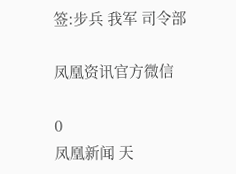签:步兵 我军 司令部

凤凰资讯官方微信

0
凤凰新闻 天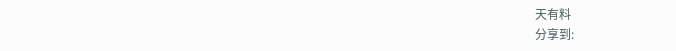天有料
分享到: